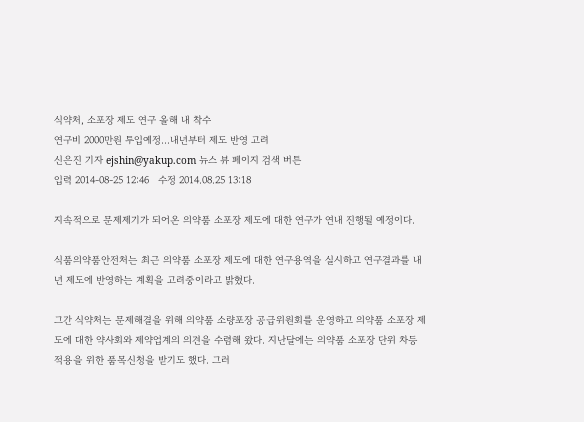식약처, 소포장 제도 연구 올해 내 착수
연구비 2000만원 투입예정…내년부터 제도 반영 고려
신은진 기자 ejshin@yakup.com 뉴스 뷰 페이지 검색 버튼
입력 2014-08-25 12:46   수정 2014.08.25 13:18

지속적으로 문제제기가 되어온 의약품 소포장 제도에 대한 연구가 연내 진행될 예정이다.

식품의약품안전처는 최근 의약품 소포장 제도에 대한 연구용역을 실시하고 연구결과를 내년 제도에 반영하는 계획을 고려중이라고 밝혔다.

그간 식약처는 문제해결을 위해 의약품 소량포장 공급위원회를 운영하고 의약품 소포장 제도에 대한 약사회와 제약업계의 의견을 수렴해 왔다. 지난달에는 의약품 소포장 단위 차등적용을 위한 품목신청을 받기도 했다. 그러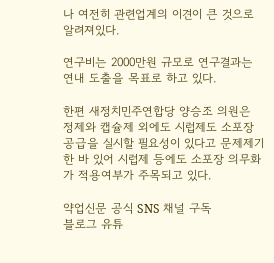나 여전히 관련업계의 이견이 큰 것으로 알려져있다.

연구비는 2000만원 규모로 연구결과는 연내 도출을 목표로 하고 있다.

한편 새정치민주연합당 양승조 의원은 정제와 캡슐제 외에도 시럽제도 소포장 공급을 실시할 필요성이 있다고 문제제기한 바 있어 시럽제 등에도 소포장 의무화가 적용여부가 주목되고 있다.

약업신문 공식 SNS 채널 구독
블로그 유튜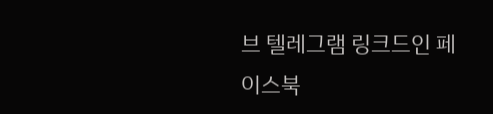브 텔레그램 링크드인 페이스북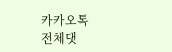카카오톡
전체댓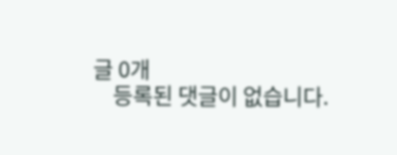글 0개
    등록된 댓글이 없습니다.